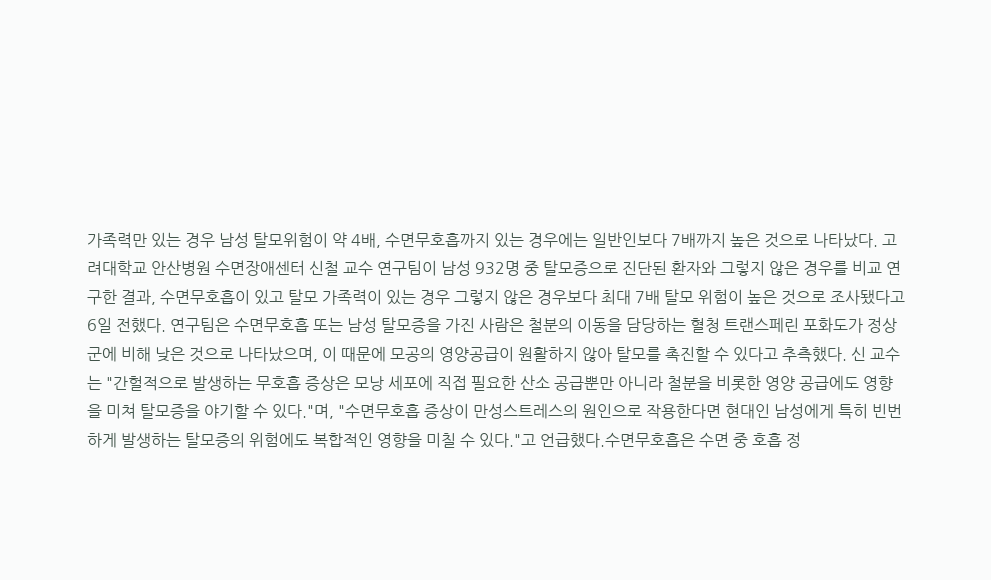가족력만 있는 경우 남성 탈모위험이 약 4배, 수면무호흡까지 있는 경우에는 일반인보다 7배까지 높은 것으로 나타났다. 고려대학교 안산병원 수면장애센터 신철 교수 연구팀이 남성 932명 중 탈모증으로 진단된 환자와 그렇지 않은 경우를 비교 연구한 결과, 수면무호흡이 있고 탈모 가족력이 있는 경우 그렇지 않은 경우보다 최대 7배 탈모 위험이 높은 것으로 조사됐다고 6일 전했다. 연구팀은 수면무호흡 또는 남성 탈모증을 가진 사람은 철분의 이동을 담당하는 혈청 트랜스페린 포화도가 정상군에 비해 낮은 것으로 나타났으며, 이 때문에 모공의 영양공급이 원활하지 않아 탈모를 촉진할 수 있다고 추측했다. 신 교수는 "간헐적으로 발생하는 무호흡 증상은 모낭 세포에 직접 필요한 산소 공급뿐만 아니라 철분을 비롯한 영양 공급에도 영향을 미쳐 탈모증을 야기할 수 있다."며, "수면무호흡 증상이 만성스트레스의 원인으로 작용한다면 현대인 남성에게 특히 빈번하게 발생하는 탈모증의 위험에도 복합적인 영향을 미칠 수 있다."고 언급했다.수면무호흡은 수면 중 호흡 정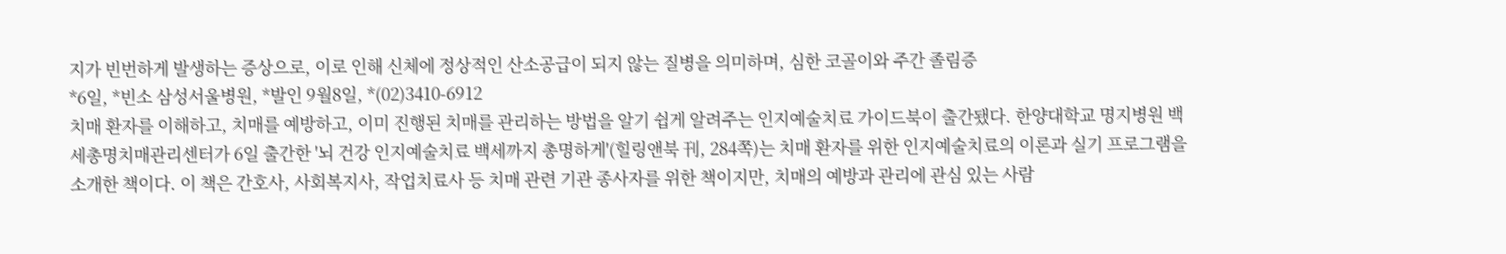지가 빈번하게 발생하는 증상으로, 이로 인해 신체에 정상적인 산소공급이 되지 않는 질병을 의미하며, 심한 코골이와 주간 졸림증
*6일, *빈소 삼성서울병원, *발인 9월8일, *(02)3410-6912
치매 환자를 이해하고, 치매를 예방하고, 이미 진행된 치매를 관리하는 방법을 알기 쉽게 알려주는 인지예술치료 가이드북이 출간됐다. 한양대학교 명지병원 백세총명치매관리센터가 6일 출간한 '뇌 건강 인지예술치료 백세까지 총명하게'(힐링앤북 刊, 284쪽)는 치매 환자를 위한 인지예술치료의 이론과 실기 프로그램을 소개한 책이다. 이 책은 간호사, 사회복지사, 작업치료사 등 치매 관련 기관 종사자를 위한 책이지만, 치매의 예방과 관리에 관심 있는 사람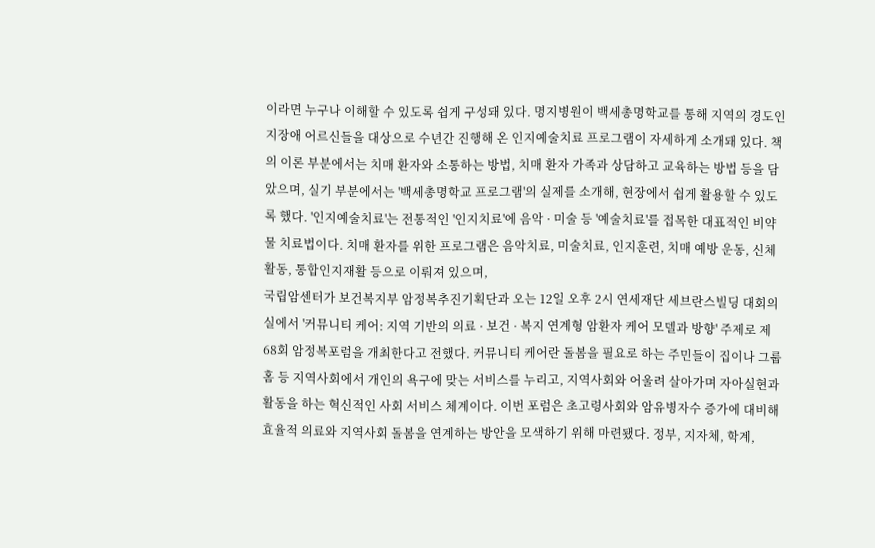이라면 누구나 이해할 수 있도록 쉽게 구성돼 있다. 명지병원이 백세총명학교를 통해 지역의 경도인지장애 어르신들을 대상으로 수년간 진행해 온 인지예술치료 프로그램이 자세하게 소개돼 있다. 책의 이론 부분에서는 치매 환자와 소통하는 방법, 치매 환자 가족과 상담하고 교육하는 방법 등을 담았으며, 실기 부분에서는 '백세총명학교 프로그램'의 실제를 소개해, 현장에서 쉽게 활용할 수 있도록 했다. '인지예술치료'는 전통적인 '인지치료'에 음악 · 미술 등 '예술치료'를 접목한 대표적인 비약물 치료법이다. 치매 환자를 위한 프로그램은 음악치료, 미술치료, 인지훈련, 치매 예방 운동, 신체활동, 통합인지재활 등으로 이뤄져 있으며,
국립암센터가 보건복지부 암정복추진기획단과 오는 12일 오후 2시 연세재단 세브란스빌딩 대회의실에서 '커뮤니티 케어: 지역 기반의 의료 · 보건 · 복지 연계형 암환자 케어 모델과 방향' 주제로 제68회 암정복포럼을 개최한다고 전했다. 커뮤니티 케어란 돌봄을 필요로 하는 주민들이 집이나 그룹홈 등 지역사회에서 개인의 욕구에 맞는 서비스를 누리고, 지역사회와 어울려 살아가며 자아실현과 활동을 하는 혁신적인 사회 서비스 체계이다. 이번 포럼은 초고령사회와 암유병자수 증가에 대비해 효율적 의료와 지역사회 돌봄을 연계하는 방안을 모색하기 위해 마련됐다. 정부, 지자체, 학계,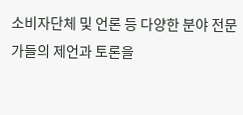소비자단체 및 언론 등 다양한 분야 전문가들의 제언과 토론을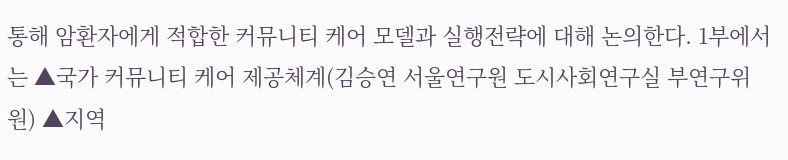통해 암환자에게 적합한 커뮤니티 케어 모델과 실행전략에 대해 논의한다. 1부에서는 ▲국가 커뮤니티 케어 제공체계(김승연 서울연구원 도시사회연구실 부연구위원) ▲지역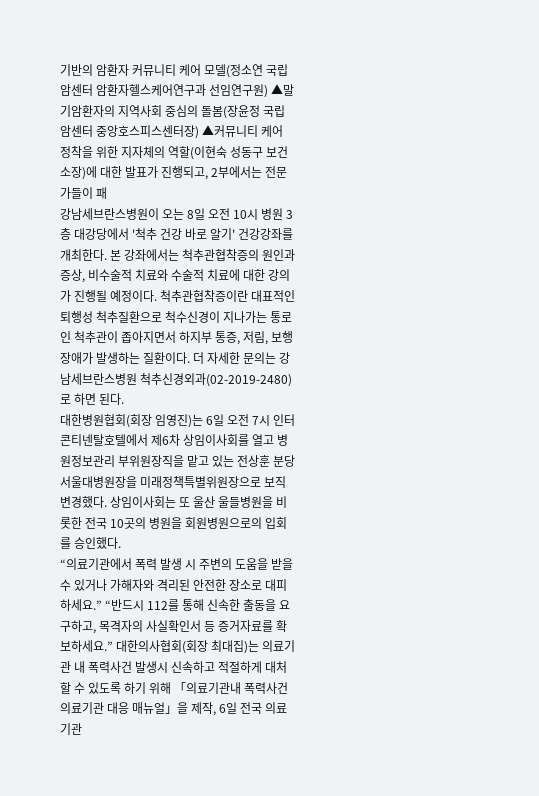기반의 암환자 커뮤니티 케어 모델(정소연 국립암센터 암환자헬스케어연구과 선임연구원) ▲말기암환자의 지역사회 중심의 돌봄(장윤정 국립암센터 중앙호스피스센터장) ▲커뮤니티 케어 정착을 위한 지자체의 역할(이현숙 성동구 보건소장)에 대한 발표가 진행되고, 2부에서는 전문가들이 패
강남세브란스병원이 오는 8일 오전 10시 병원 3층 대강당에서 '척추 건강 바로 알기' 건강강좌를 개최한다. 본 강좌에서는 척추관협착증의 원인과 증상, 비수술적 치료와 수술적 치료에 대한 강의가 진행될 예정이다. 척추관협착증이란 대표적인 퇴행성 척추질환으로 척수신경이 지나가는 통로인 척추관이 좁아지면서 하지부 통증, 저림, 보행 장애가 발생하는 질환이다. 더 자세한 문의는 강남세브란스병원 척추신경외과(02-2019-2480)로 하면 된다.
대한병원협회(회장 임영진)는 6일 오전 7시 인터콘티넨탈호텔에서 제6차 상임이사회를 열고 병원정보관리 부위원장직을 맡고 있는 전상훈 분당서울대병원장을 미래정책특별위원장으로 보직 변경했다. 상임이사회는 또 울산 울들병원을 비롯한 전국 10곳의 병원을 회원병원으로의 입회를 승인했다.
“의료기관에서 폭력 발생 시 주변의 도움을 받을 수 있거나 가해자와 격리된 안전한 장소로 대피하세요.” “반드시 112를 통해 신속한 출동을 요구하고, 목격자의 사실확인서 등 증거자료를 확보하세요.” 대한의사협회(회장 최대집)는 의료기관 내 폭력사건 발생시 신속하고 적절하게 대처할 수 있도록 하기 위해 「의료기관내 폭력사건 의료기관 대응 매뉴얼」을 제작, 6일 전국 의료기관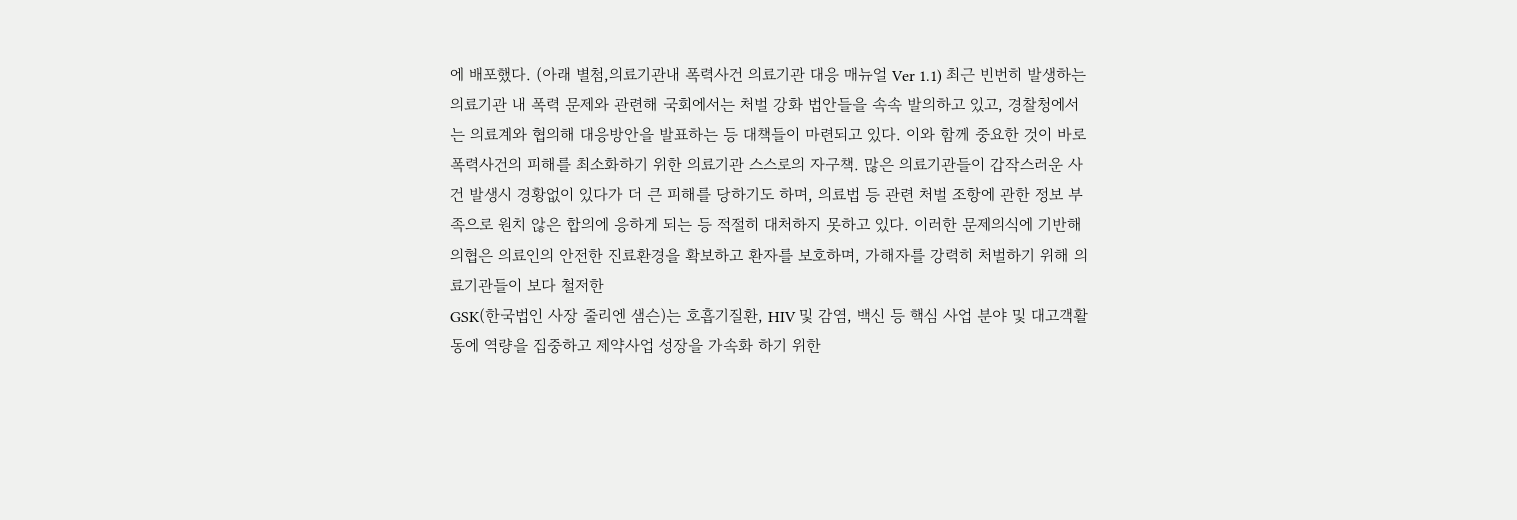에 배포했다. (아래 별첨,의료기관내 폭력사건 의료기관 대응 매뉴얼 Ver 1.1) 최근 빈번히 발생하는 의료기관 내 폭력 문제와 관련해 국회에서는 처벌 강화 법안들을 속속 발의하고 있고, 경찰청에서는 의료계와 협의해 대응방안을 발표하는 등 대책들이 마련되고 있다. 이와 함께 중요한 것이 바로 폭력사건의 피해를 최소화하기 위한 의료기관 스스로의 자구책. 많은 의료기관들이 갑작스러운 사건 발생시 경황없이 있다가 더 큰 피해를 당하기도 하며, 의료법 등 관련 처벌 조항에 관한 정보 부족으로 원치 않은 합의에 응하게 되는 등 적절히 대처하지 못하고 있다. 이러한 문제의식에 기반해 의협은 의료인의 안전한 진료환경을 확보하고 환자를 보호하며, 가해자를 강력히 처벌하기 위해 의료기관들이 보다 철저한
GSK(한국법인 사장 줄리엔 샘슨)는 호흡기질환, HIV 및 감염, 백신 등 핵심 사업 분야 및 대고객활동에 역량을 집중하고 제약사업 성장을 가속화 하기 위한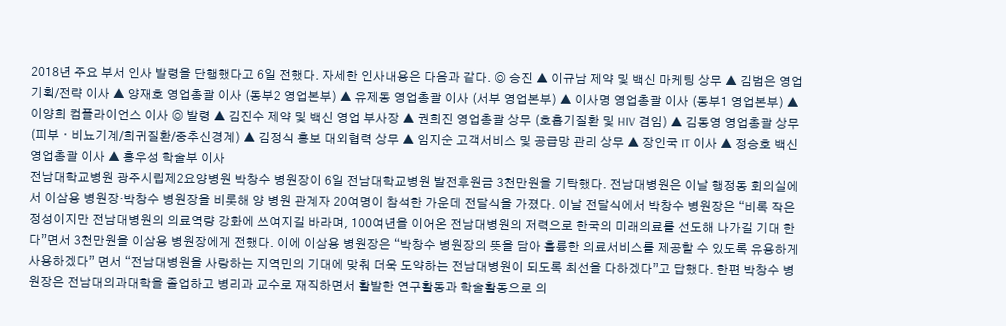2018년 주요 부서 인사 발령을 단행했다고 6일 전했다. 자세한 인사내용은 다음과 같다. ◎ 승진 ▲ 이규남 제약 및 백신 마케팅 상무 ▲ 김범은 영업기획/전략 이사 ▲ 양재호 영업총괄 이사 (동부2 영업본부) ▲ 유제동 영업총괄 이사 (서부 영업본부) ▲ 이사명 영업총괄 이사 (동부1 영업본부) ▲ 이양희 컴플라이언스 이사 ◎ 발령 ▲ 김진수 제약 및 백신 영업 부사장 ▲ 권희진 영업총괄 상무 (호흡기질환 및 HIV 겸임) ▲ 김동영 영업총괄 상무 (피부ᆞ비뇨기계/희귀질환/중추신경계) ▲ 김정식 홍보 대외협력 상무 ▲ 임지순 고객서비스 및 공급망 관리 상무 ▲ 장인국 IT 이사 ▲ 정승호 백신 영업총괄 이사 ▲ 홍우성 학술부 이사
전남대학교병원 광주시립제2요양병원 박창수 병원장이 6일 전남대학교병원 발전후원금 3천만원을 기탁했다. 전남대병원은 이날 행정동 회의실에서 이삼용 병원장·박창수 병원장을 비롯해 양 병원 관계자 20여명이 참석한 가운데 전달식을 가졌다. 이날 전달식에서 박창수 병원장은 “비록 작은 정성이지만 전남대병원의 의료역량 강화에 쓰여지길 바라며, 100여년을 이어온 전남대병원의 저력으로 한국의 미래의료를 선도해 나가길 기대 한다”면서 3천만원을 이삼용 병원장에게 전했다. 이에 이삼용 병원장은 “박창수 병원장의 뜻을 담아 훌륭한 의료서비스를 제공할 수 있도록 유용하게 사용하겠다” 면서 “전남대병원을 사랑하는 지역민의 기대에 맞춰 더욱 도약하는 전남대병원이 되도록 최선을 다하겠다”고 답했다. 한편 박창수 병원장은 전남대의과대학을 졸업하고 병리과 교수로 재직하면서 활발한 연구활동과 학술활동으로 의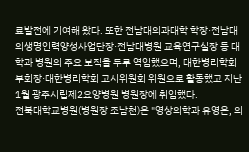료발전에 기여해 왔다. 또한 전남대의과대학 학장·전남대 의생명인력양성사업단장·전남대병원 교육연구실장 등 대학과 병원의 주요 보직을 두루 역임했으며, 대한병리학회 부회장·대한병리학회 고시위원회 위원으로 활동했고 지난 1월 광주시립제2요양병원 병원장에 취임했다.
전북대학교병원(병원장 조남천)은 "영상의학과 유영은, 의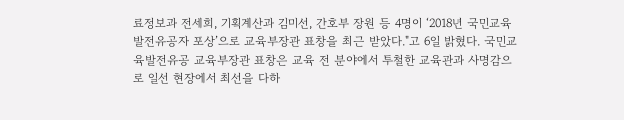료정보과 전세희, 기획계산과 김미선, 간호부 장원 등 4명이 ‘2018년 국민교육발전유공자 포상’으로 교육부장관 표창을 최근 받았다."고 6일 밝혔다. 국민교육발전유공 교육부장관 표창은 교육 전 분야에서 투철한 교육관과 사명감으로 일선 현장에서 최선을 다하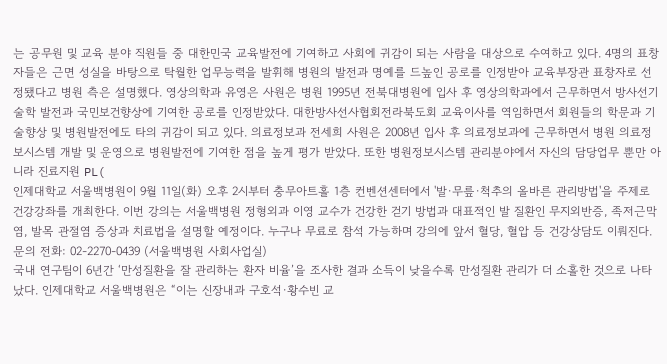는 공무원 및 교육 분야 직원들 중 대한민국 교육발전에 기여하고 사회에 귀감이 되는 사람을 대상으로 수여하고 있다. 4명의 표창자들은 근면 성실을 바탕으로 탁월한 업무능력을 발휘해 병원의 발전과 명예를 드높인 공로를 인정받아 교육부장관 표창자로 선정됐다고 병원 측은 설명했다. 영상의학과 유영은 사원은 병원 1995년 전북대병원에 입사 후 영상의학과에서 근무하면서 방사선기술학 발전과 국민보건향상에 기여한 공로를 인정받았다. 대한방사선사협회전라북도회 교육이사를 역임하면서 회원들의 학문과 기술향상 및 병원발전에도 타의 귀감이 되고 있다. 의료정보과 전세희 사원은 2008년 입사 후 의료정보과에 근무하면서 병원 의료정보시스템 개발 및 운영으로 병원발전에 기여한 점을 높게 평가 받았다. 또한 병원정보시스템 관리분야에서 자신의 담당업무 뿐만 아니라 진료지원 PL(
인제대학교 서울백병원이 9월 11일(화) 오후 2시부터 충무아트홀 1층 컨벤션센터에서 '발·무릎·척추의 올바른 관리방법'을 주제로 건강강좌를 개최한다. 이번 강의는 서울백병원 정형외과 이영 교수가 건강한 걷기 방법과 대표적인 발 질환인 무지외반증, 족저근막염, 발목 관절염 증상과 치료법을 설명할 예정이다. 누구나 무료로 참석 가능하며 강의에 앞서 혈당, 혈압 등 건강상담도 이뤄진다. 문의 전화: 02-2270-0439 (서울백병원 사회사업실)
국내 연구팀이 6년간 ‘만성질환을 잘 관리하는 환자 비율’을 조사한 결과 소득이 낮을수록 만성질환 관리가 더 소홀한 것으로 나타났다. 인제대학교 서울백병원은 “이는 신장내과 구호석·황수빈 교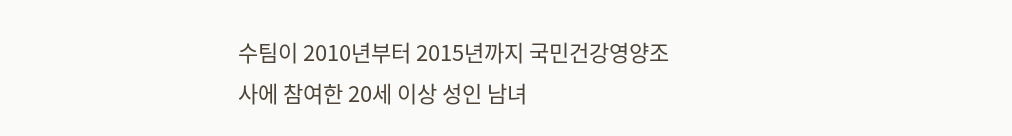수팀이 2010년부터 2015년까지 국민건강영양조사에 참여한 20세 이상 성인 남녀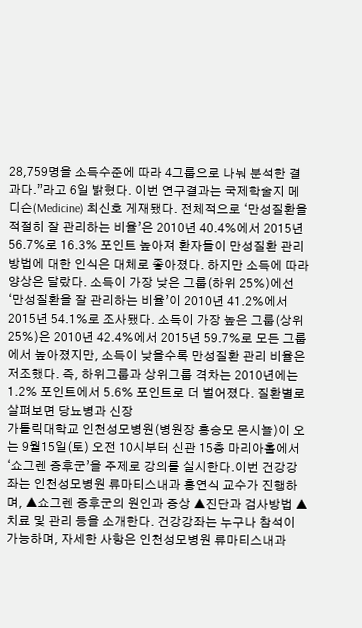28,759명을 소득수준에 따라 4그룹으로 나눠 분석한 결과다.”라고 6일 밝혔다. 이번 연구결과는 국제학술지 메디슨(Medicine) 최신호 게재됐다. 전체적으로 ‘만성질환을 적절히 잘 관리하는 비율’은 2010년 40.4%에서 2015년 56.7%로 16.3% 포인트 높아져 환자들이 만성질환 관리방법에 대한 인식은 대체로 좋아졌다. 하지만 소득에 따라 양상은 달랐다. 소득이 가장 낮은 그룹(하위 25%)에선 ‘만성질환을 잘 관리하는 비율’이 2010년 41.2%에서 2015년 54.1%로 조사됐다. 소득이 가장 높은 그룹(상위 25%)은 2010년 42.4%에서 2015년 59.7%로 모든 그룹에서 높아졌지만, 소득이 낮을수록 만성질환 관리 비율은 저조했다. 즉, 하위그룹과 상위그룹 격차는 2010년에는 1.2% 포인트에서 5.6% 포인트로 더 벌어졌다. 질환별로 살펴보면 당뇨병과 신장
가톨릭대학교 인천성모병원(병원장 홍승모 몬시뇰)이 오는 9월15일(토) 오전 10시부터 신관 15층 마리아홀에서 ‘쇼그렌 증후군’을 주제로 강의를 실시한다.이번 건강강좌는 인천성모병원 류마티스내과 홍연식 교수가 진행하며, ▲쇼그렌 증후군의 원인과 증상 ▲진단과 검사방법 ▲치료 및 관리 등을 소개한다. 건강강좌는 누구나 참석이 가능하며, 자세한 사항은 인천성모병원 류마티스내과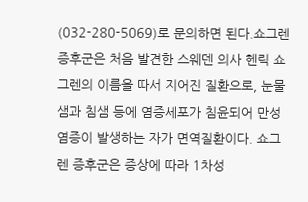(032-280-5069)로 문의하면 된다.쇼그렌 증후군은 처음 발견한 스웨덴 의사 헨릭 쇼그렌의 이름을 따서 지어진 질환으로, 눈물샘과 침샘 등에 염증세포가 침윤되어 만성염증이 발생하는 자가 면역질환이다. 쇼그렌 증후군은 증상에 따라 1차성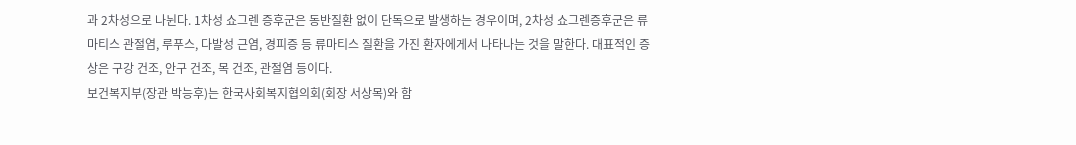과 2차성으로 나뉜다. 1차성 쇼그렌 증후군은 동반질환 없이 단독으로 발생하는 경우이며, 2차성 쇼그렌증후군은 류마티스 관절염, 루푸스, 다발성 근염, 경피증 등 류마티스 질환을 가진 환자에게서 나타나는 것을 말한다. 대표적인 증상은 구강 건조, 안구 건조, 목 건조, 관절염 등이다.
보건복지부(장관 박능후)는 한국사회복지협의회(회장 서상목)와 함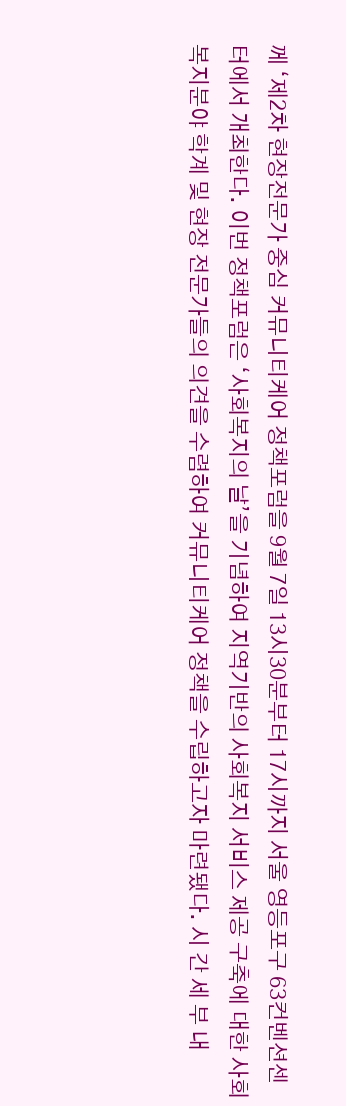께 ‘제2차 현장전문가 중심 커뮤니티케어 정책포럼을 9월 7일 13시30분부터 17시까지 서울 영등포구 63컨벤션센터에서 개최한다. 이번 정책포럼은 ‘사회복지의 날’을 기념하여 지역기반의 사회복지 서비스 제공 구축에 대한 사회복지분야 학계 및 현장 전문가들의 의견을 수렴하여 커뮤니티케어 정책을 수립하고자 마련됐다. 시 간 세 부 내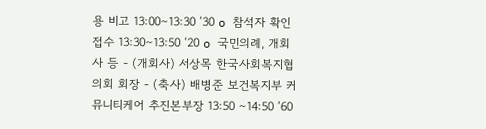용 비고 13:00∼13:30 ‘30 o 참석자 확인 접수 13:30∼13:50 ‘20 o 국민의례, 개회사 등 - (개회사) 서상목 한국사회복지협의회 회장 - (축사) 배병준 보건복지부 커뮤니티케어 추진본부장 13:50 ∼14:50 ‘60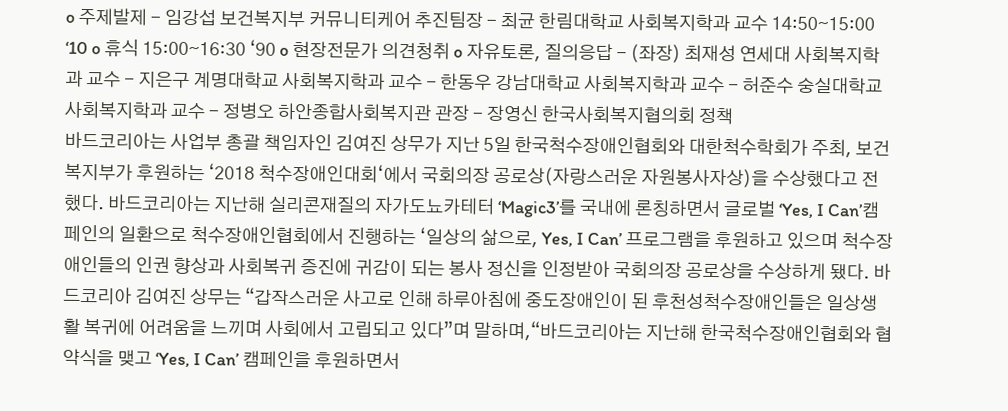o 주제발제 - 임강섭 보건복지부 커뮤니티케어 추진팀장 - 최균 한림대학교 사회복지학과 교수 14:50∼15:00 ‘10 o 휴식 15:00∼16:30 ‘90 o 현장전문가 의견청취 o 자유토론, 질의응답 - (좌장) 최재성 연세대 사회복지학과 교수 - 지은구 계명대학교 사회복지학과 교수 - 한동우 강남대학교 사회복지학과 교수 - 허준수 숭실대학교 사회복지학과 교수 - 정병오 하안종합사회복지관 관장 - 장영신 한국사회복지협의회 정책
바드코리아는 사업부 총괄 책임자인 김여진 상무가 지난 5일 한국척수장애인협회와 대한척수학회가 주최, 보건복지부가 후원하는 ‘2018 척수장애인대회‘에서 국회의장 공로상(자랑스러운 자원봉사자상)을 수상했다고 전했다. 바드코리아는 지난해 실리콘재질의 자가도뇨카테터 ‘Magic3’를 국내에 론칭하면서 글로벌 ‘Yes, I Can’캠페인의 일환으로 척수장애인협회에서 진행하는 ‘일상의 삶으로, Yes, I Can’ 프로그램을 후원하고 있으며 척수장애인들의 인권 향상과 사회복귀 증진에 귀감이 되는 봉사 정신을 인정받아 국회의장 공로상을 수상하게 됐다. 바드코리아 김여진 상무는 “갑작스러운 사고로 인해 하루아침에 중도장애인이 된 후천성척수장애인들은 일상생활 복귀에 어려움을 느끼며 사회에서 고립되고 있다”며 말하며,“바드코리아는 지난해 한국척수장애인협회와 협약식을 맺고 ‘Yes, I Can’ 캠페인을 후원하면서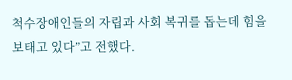척수장애인들의 자립과 사회 복귀를 돕는데 힘을 보태고 있다”고 전했다.